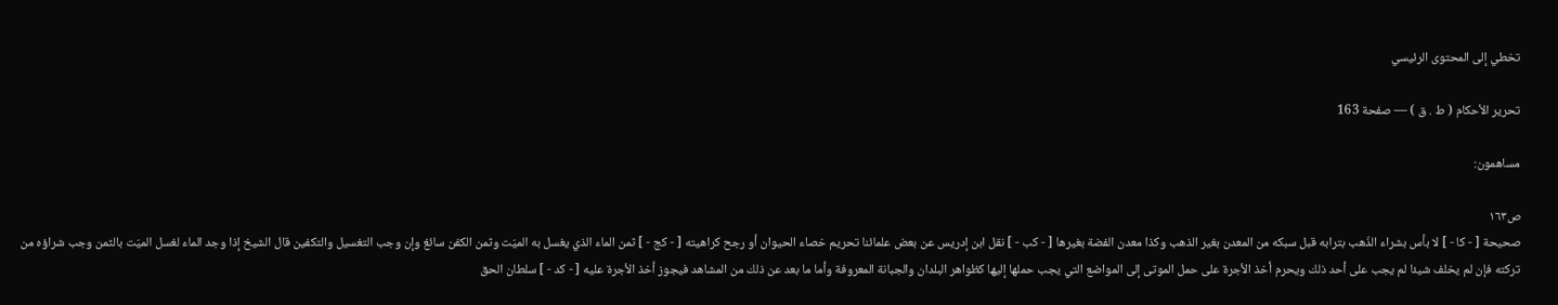تخطي إلى المحتوى الرئيسي

تحرير الأحكام ( ط . ق ) — صفحة 163

مساهمون:

ص١٦٣
صحيحة [ - كا - ] لا بأس بشراء الذّهب بترابه قبل سبكه من المعدن بغير الذهب وكذا معدن الفضة بغيرها [ - كب - ] نقل ابن إدريس عن بعض علمائنا تحريم خصاء الحيوان أو رجح كراهيته [ - كج - ] ثمن الماء الذي يغسل به الميّت وثمن الكفن سائغ وإن وجب التغسيل والتكفين قال الشيخ إذا وجد الماء لغسل الميّت بالثمن وجب شراؤه من تركته فإن لم يخلف شيئا لم يجب على أحد ذلك ويحرم أخذ الأجرة على حمل الموتى إلى المواضع التي يجب حملها إليها كظواهر البلدان والجبانة المعروفة وأما ما بعد عن ذلك من المشاهد فيجوز أخذ الأجرة عليه [ - كد - ] سلطان الحق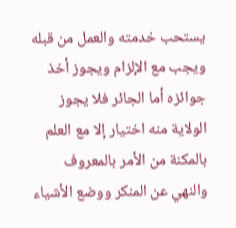يستحب خدمته والعمل من قبله ويجب مع الإلزام ويجوز أخذ جوائزه أما الجائر فلا يجوز الولاية منه اختيار إلا مع العلم بالمكنة من الأمر بالمعروف والنهي عن المنكر ووضع الأشياء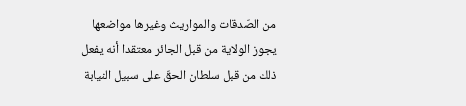من الصّدقات والمواريث وغيرها مواضعها يجوز الولاية من قبل الجائر معتقدا أنه يفعل ذلك من قبل سلطان الحقّ على سبيل النيابة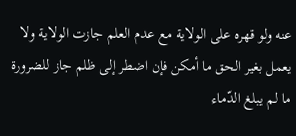عنه ولو قهره على الولاية مع عدم العلم جازت الولاية ولا يعمل بغير الحق ما أمكن فإن اضطر إلى ظلم جاز للضرورة ما لم يبلغ الدّماء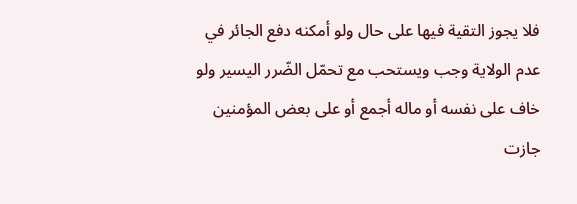فلا يجوز التقية فيها على حال ولو أمكنه دفع الجائر في عدم الولاية وجب ويستحب مع تحمّل الضّرر اليسير ولو خاف على نفسه أو ماله أجمع أو على بعض المؤمنين جازت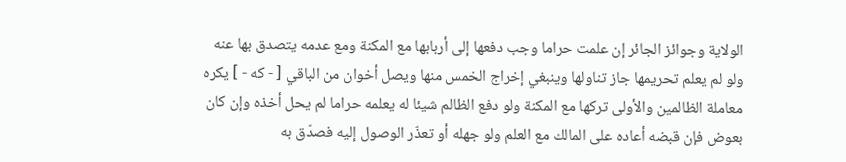الولاية وجوائز الجائر إن علمت حراما وجب دفعها إلى أربابها مع المكنة ومع عدمه يتصدق بها عنه ولو لم يعلم تحريمها جاز تناولها وينبغي إخراج الخمس منها ويصل أخوان من الباقي [ - كه - ] يكره معاملة الظالمين والأولى تركها مع المكنة ولو دفع الظالم شيئا له يعلمه حراما لم يحل أخذه وإن كان بعوض فإن قبضه أعاده على المالك مع العلم ولو جهله أو تعذّر الوصول إليه فصدّق به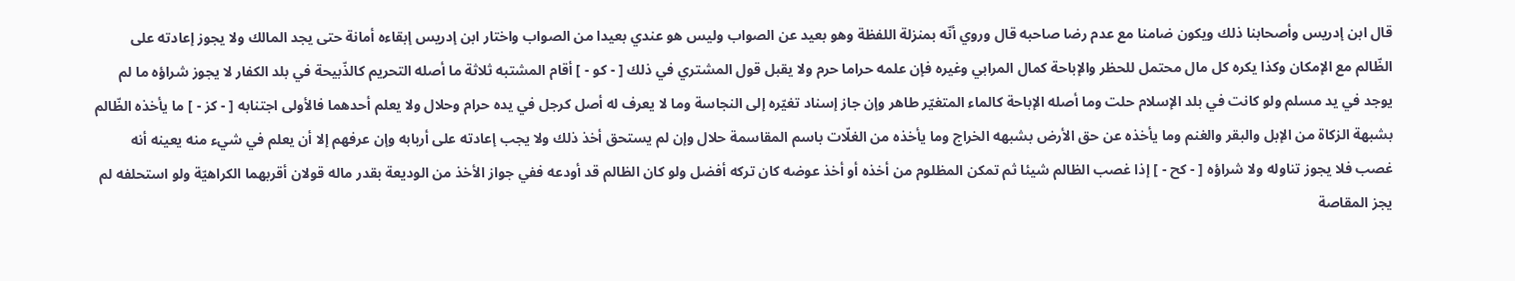قال ابن إدريس وأصحابنا ذلك ويكون ضامنا مع عدم رضا صاحبه قال وروي أنّه بمنزلة اللفظة وهو بعيد عن الصواب وليس هو عندي بعيدا من الصواب واختار ابن إدريس إبقاءه أمانة حتى يجد المالك ولا يجوز إعادته على الظّالم مع الإمكان وكذا يكره كل مال محتمل للحظر والإباحة كمال المرابي وغيره فإن علمه حراما حرم ولا يقبل قول المشتري في ذلك [ - كو - ] أقام المشتبه ثلاثة ما أصله التحريم كالذّبيحة في بلد الكفار لا يجوز شراؤه ما لم يوجد في يد مسلم ولو كانت في بلد الإسلام حلت وما أصله الإباحة كالماء المتغيّر طاهر وإن جاز إسناد تغيّره إلى النجاسة وما لا يعرف له أصل كرجل في يده حرام وحلال ولا يعلم أحدهما فالأولى اجتنابه [ - كز - ] ما يأخذه الظّالم بشبهة الزكاة من الإبل والبقر والغنم وما يأخذه عن حق الأرض بشبهه الخراج وما يأخذه من الغلّات باسم المقاسمة حلال وإن لم يستحق أخذ ذلك ولا يجب إعادته على أربابه وإن عرفهم إلا أن يعلم في شيء منه يعينه أنه غصب فلا يجوز تناوله ولا شراؤه [ - كح - ] إذا غصب الظالم شيئا ثم تمكن المظلوم من أخذه أو أخذ عوضه كان تركه أفضل ولو كان الظالم قد أودعه ففي جواز الأخذ من الوديعة بقدر ماله قولان أقربهما الكراهيّة ولو استحلفه لم يجز المقاصة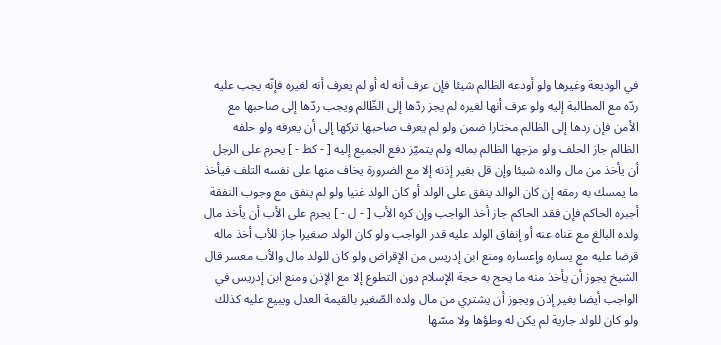في الوديعة وغيرها ولو أودعه الظالم شيئا فإن عرف أنه له أو لم يعرف أنه لغيره فإنّه يجب عليه ردّه مع المطالبة إليه ولو عرف أنها لغيره لم يجز ردّها إلى الظّالم ويجب ردّها إلى صاحبها مع الأمن فإن ردها إلى الظالم مختارا ضمن ولو لم يعرف صاحبها تركها إلى أن يعرفه ولو حلفه الظالم جاز الحلف ولو مزجها الظالم بماله ولم يتميّز دفع الجميع إليه [ - كط - ] يحرم على الرجل أن يأخذ من مال والده شيئا وإن قل بغير إذنه إلا مع الضرورة يخاف منها على نفسه التلف فيأخذ ما يمسك به رمقه إن كان الوالد ينفق على الولد أو كان الولد غنيا ولو لم ينفق مع وجوب النفقة أجبره الحاكم فإن فقد الحاكم جاز أخذ الواجب وإن كره الأب [ - ل - ] يجرم على الأب أن يأخذ مال ولده البالغ مع غناه عنه أو إنفاق الولد عليه قدر الواجب ولو كان الولد صغيرا جاز للأب أخذ ماله قرضا عليه مع يساره وإعساره ومنع ابن إدريس من الإقراض ولو كان للولد مال والأب معسر قال الشيخ يجوز أن يأخذ منه ما يحج به حجة الإسلام دون التطوع إلا مع الإذن ومنع ابن إدريس في الواجب أيضا بغير إذن ويجوز أن يشتري من مال ولده الصّغير بالقيمة العدل ويبيع عليه كذلك ولو كان للولد جارية لم يكن له وطؤها ولا مسّها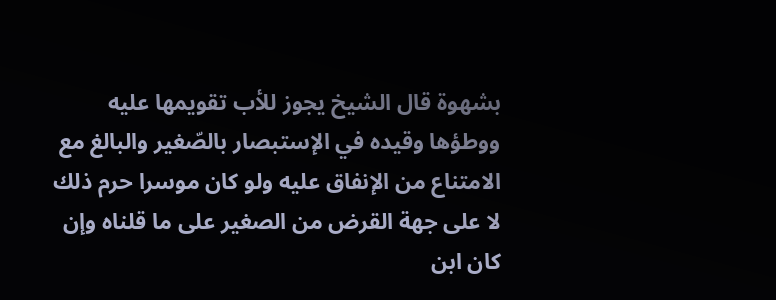بشهوة قال الشيخ يجوز للأب تقويمها عليه ووطؤها وقيده في الإستبصار بالصّغير والبالغ مع الامتناع من الإنفاق عليه ولو كان موسرا حرم ذلك لا على جهة القرض من الصغير على ما قلناه وإن كان ابن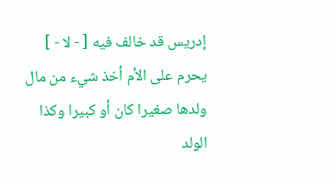إدريس قد خالف فيه [ - لا - ] يحرم على الأم أخذ شيء من مال ولدها صغيرا كان أو كبيرا وكذا الولد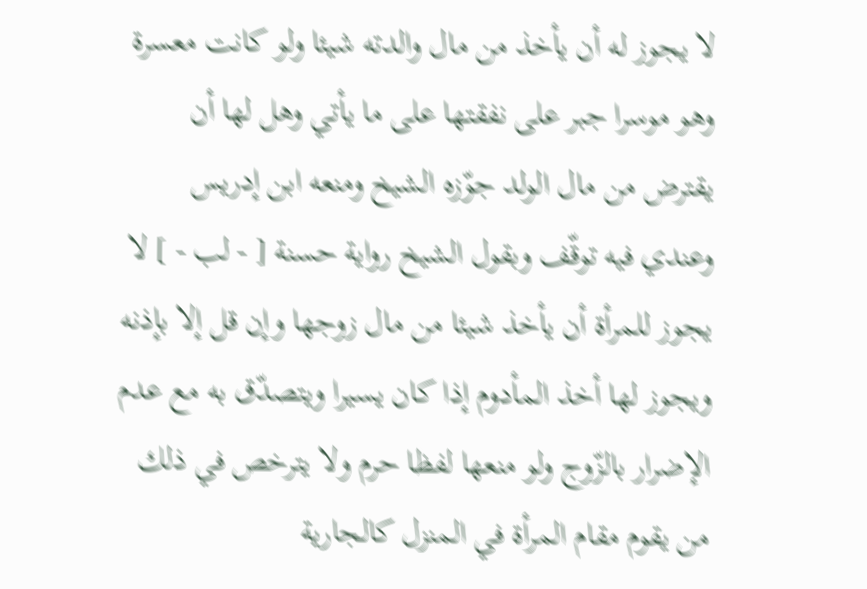لا يجوز له أن يأخذ من مال والدته شيئا ولو كانت معسرة وهو موسرا جبر على نفقتها على ما يأتي وهل لها أن يقترض من مال الولد جوّزه الشيخ ومنعه ابن إدريس وعندي فيه توقّف وبقول الشيخ رواية حسنة [ - لب - ] لا يجوز للمرأة أن يأخذ شيئا من مال زوجها وإن قل إلا بإذنه ويجوز لها أخذ المأدوم إذا كان يسيرا ويتصدّق به مع عدم الإضرار بالزّوج ولو منعها لفظا حرم ولا يترخص في ذلك من يقوم مقام المرأة في المنزل كالجارية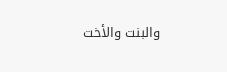والبنت والأخت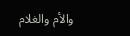والأم والغلام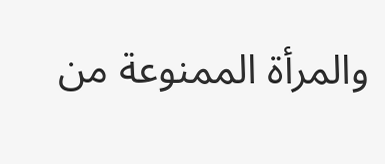والمرأة الممنوعة من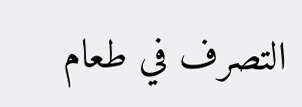التصرف في طعام